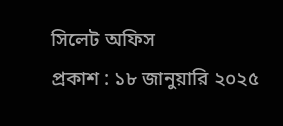সিলেট অফিস
প্রকাশ : ১৮ জানুয়ারি ২০২৫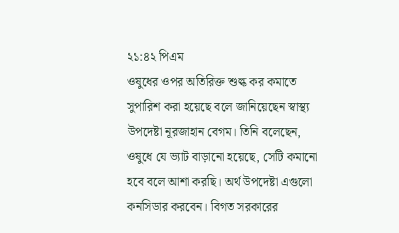২১:৪২ পিএম
ওষুধের ওপর অতিরিক্ত শুল্ক কর কমাতে সুপারিশ করা হয়েছে বলে জানিয়েছেন স্বাস্থ্য উপদেষ্টা নূরজাহান বেগম। তিনি বলেছেন, ওষুধে যে ভ্যাট বাড়ানো হয়েছে, সেটি কমানো হবে বলে আশা করছি। অর্থ উপদেষ্টা এগুলো কনসিডার করবেন। বিগত সরকারের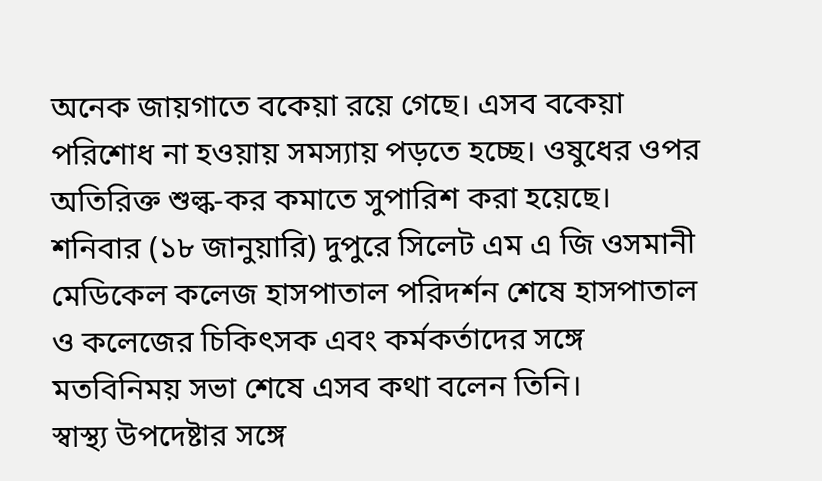অনেক জায়গাতে বকেয়া রয়ে গেছে। এসব বকেয়া পরিশোধ না হওয়ায় সমস্যায় পড়তে হচ্ছে। ওষুধের ওপর অতিরিক্ত শুল্ক-কর কমাতে সুপারিশ করা হয়েছে।
শনিবার (১৮ জানুয়ারি) দুপুরে সিলেট এম এ জি ওসমানী মেডিকেল কলেজ হাসপাতাল পরিদর্শন শেষে হাসপাতাল ও কলেজের চিকিৎসক এবং কর্মকর্তাদের সঙ্গে মতবিনিময় সভা শেষে এসব কথা বলেন তিনি।
স্বাস্থ্য উপদেষ্টার সঙ্গে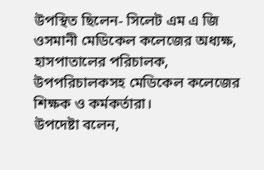উপস্থিত ছিলেন- সিলেট এম এ জি ওসমানী মেডিকেল কলেজের অধ্যক্ষ, হাসপাতালের পরিচালক, উপপরিচালকসহ মেডিকেল কলেজের শিক্ষক ও কর্মকর্তারা।
উপদেষ্টা বলেন,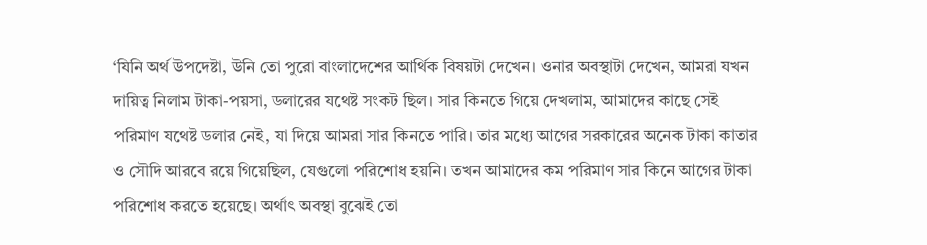‘যিনি অর্থ উপদেষ্টা, উনি তো পুরো বাংলাদেশের আর্থিক বিষয়টা দেখেন। ওনার অবস্থাটা দেখেন, আমরা যখন দায়িত্ব নিলাম টাকা-পয়সা, ডলারের যথেষ্ট সংকট ছিল। সার কিনতে গিয়ে দেখলাম, আমাদের কাছে সেই পরিমাণ যথেষ্ট ডলার নেই, যা দিয়ে আমরা সার কিনতে পারি। তার মধ্যে আগের সরকারের অনেক টাকা কাতার ও সৌদি আরবে রয়ে গিয়েছিল, যেগুলো পরিশোধ হয়নি। তখন আমাদের কম পরিমাণ সার কিনে আগের টাকা পরিশোধ করতে হয়েছে। অর্থাৎ অবস্থা বুঝেই তো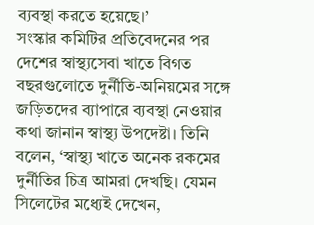ব্যবস্থা করতে হয়েছে।’
সংস্কার কমিটির প্রতিবেদনের পর দেশের স্বাস্থ্যসেবা খাতে বিগত বছরগুলোতে দুর্নীতি-অনিয়মের সঙ্গে জড়িতদের ব্যাপারে ব্যবস্থা নেওয়ার কথা জানান স্বাস্থ্য উপদেষ্টা। তিনি বলেন, ‘স্বাস্থ্য খাতে অনেক রকমের দুর্নীতির চিত্র আমরা দেখছি। যেমন সিলেটের মধ্যেই দেখেন,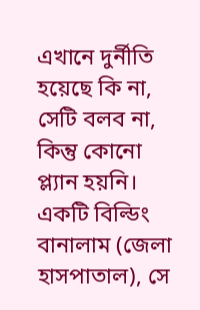এখানে দুর্নীতি হয়েছে কি না, সেটি বলব না, কিন্তু কোনো প্ল্যান হয়নি। একটি বিল্ডিং বানালাম (জেলা হাসপাতাল), সে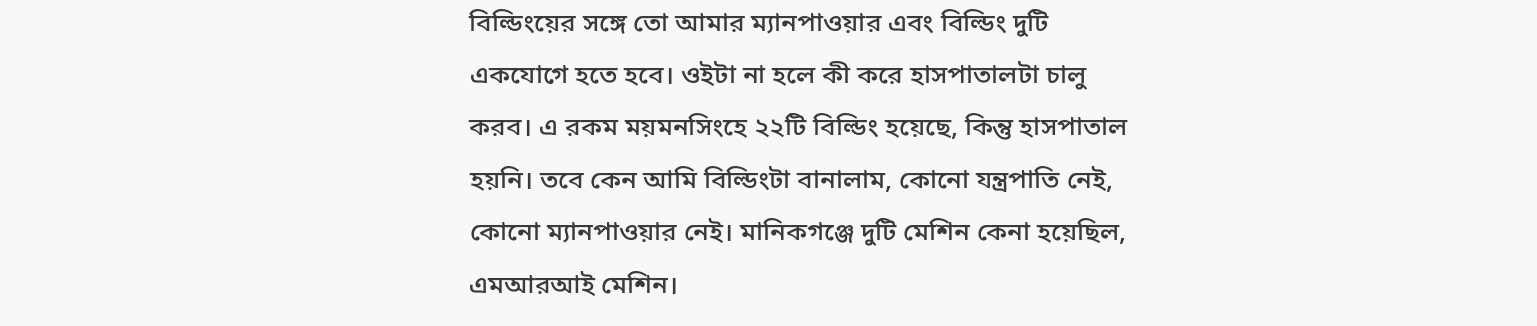বিল্ডিংয়ের সঙ্গে তো আমার ম্যানপাওয়ার এবং বিল্ডিং দুটি একযোগে হতে হবে। ওইটা না হলে কী করে হাসপাতালটা চালু করব। এ রকম ময়মনসিংহে ২২টি বিল্ডিং হয়েছে, কিন্তু হাসপাতাল হয়নি। তবে কেন আমি বিল্ডিংটা বানালাম, কোনো যন্ত্রপাতি নেই, কোনো ম্যানপাওয়ার নেই। মানিকগঞ্জে দুটি মেশিন কেনা হয়েছিল, এমআরআই মেশিন।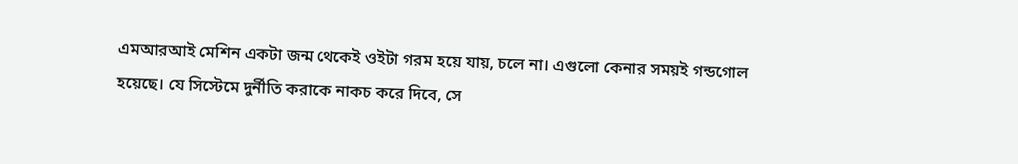এমআরআই মেশিন একটা জন্ম থেকেই ওইটা গরম হয়ে যায়, চলে না। এগুলো কেনার সময়ই গন্ডগোল হয়েছে। যে সিস্টেমে দুর্নীতি করাকে নাকচ করে দিবে, সে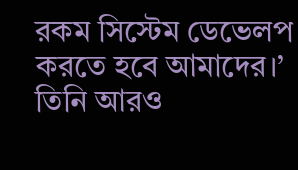রকম সিস্টেম ডেভেলপ করতে হবে আমাদের।’
তিনি আরও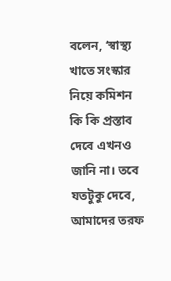বলেন, ‘স্বাস্থ্য খাতে সংস্কার নিয়ে কমিশন কি কি প্রস্তাব দেবে এখনও জানি না। তবে যতটুকু দেবে, আমাদের তরফ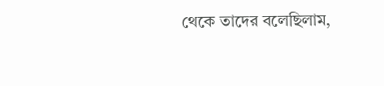থেকে তাদের বলেছিলাম,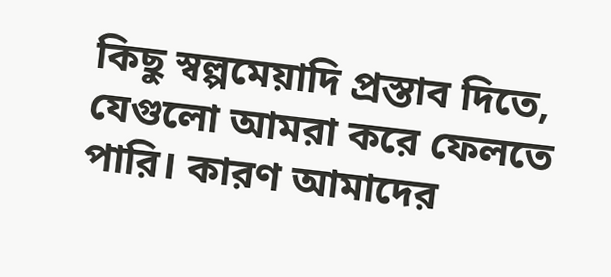কিছু স্বল্পমেয়াদি প্রস্তাব দিতে, যেগুলো আমরা করে ফেলতে পারি। কারণ আমাদের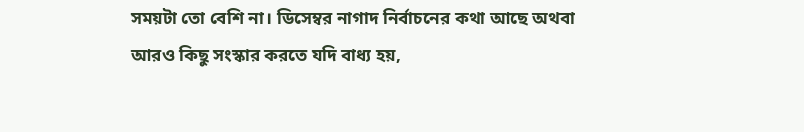সময়টা তো বেশি না। ডিসেম্বর নাগাদ নির্বাচনের কথা আছে অথবা আরও কিছু সংস্কার করতে যদি বাধ্য হয়,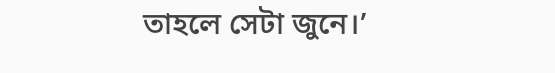তাহলে সেটা জুনে।’